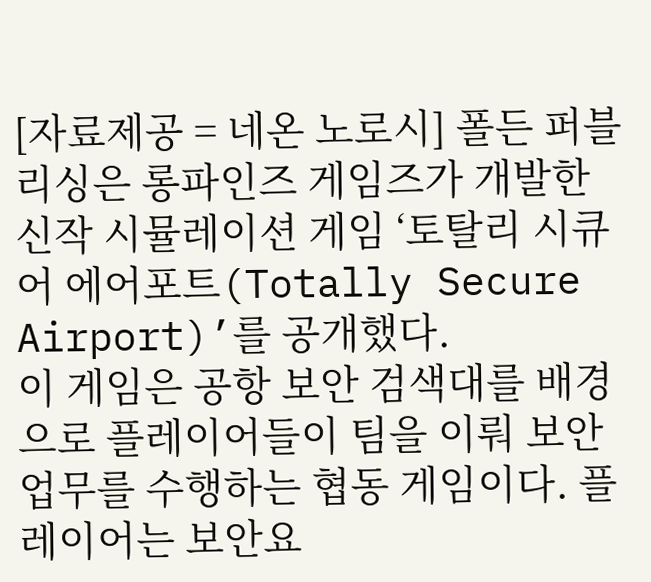[자료제공 = 네온 노로시] 폴든 퍼블리싱은 롱파인즈 게임즈가 개발한 신작 시뮬레이션 게임 ‘토탈리 시큐어 에어포트(Totally Secure Airport)’를 공개했다.
이 게임은 공항 보안 검색대를 배경으로 플레이어들이 팀을 이뤄 보안 업무를 수행하는 협동 게임이다. 플레이어는 보안요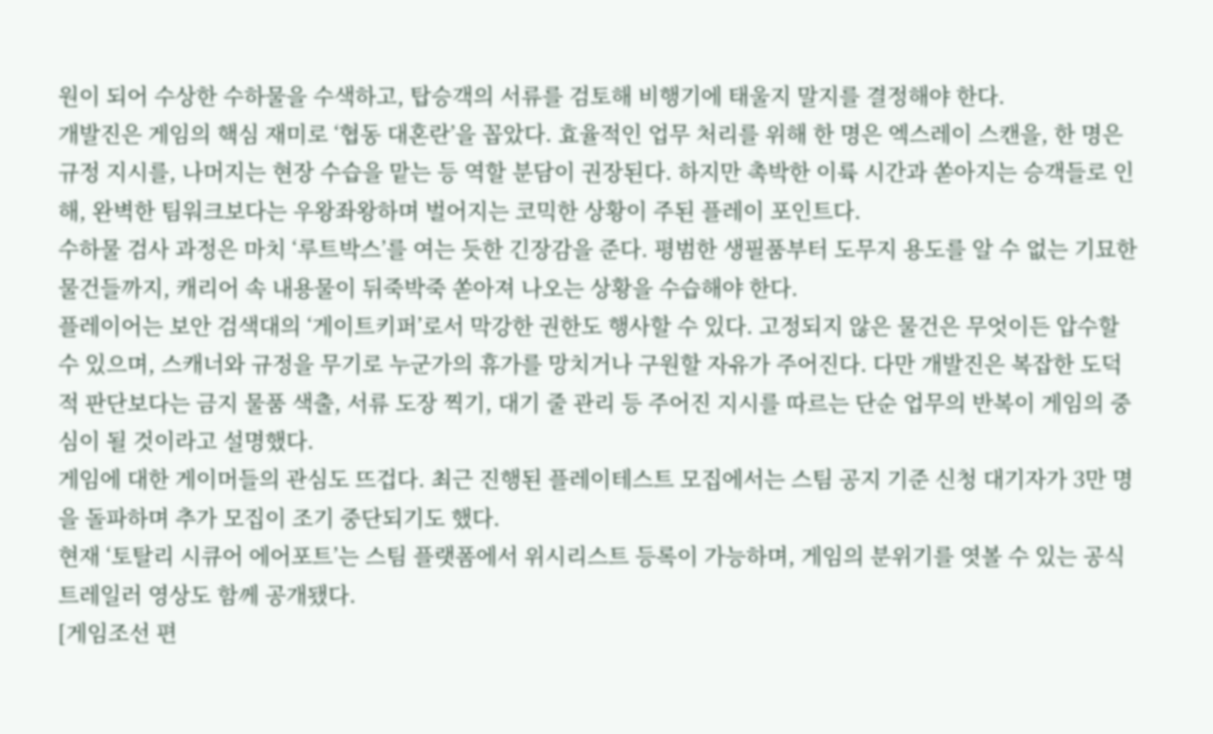원이 되어 수상한 수하물을 수색하고, 탑승객의 서류를 검토해 비행기에 태울지 말지를 결정해야 한다.
개발진은 게임의 핵심 재미로 ‘협동 대혼란’을 꼽았다. 효율적인 업무 처리를 위해 한 명은 엑스레이 스캔을, 한 명은 규정 지시를, 나머지는 현장 수습을 맡는 등 역할 분담이 권장된다. 하지만 촉박한 이륙 시간과 쏟아지는 승객들로 인해, 완벽한 팀워크보다는 우왕좌왕하며 벌어지는 코믹한 상황이 주된 플레이 포인트다.
수하물 검사 과정은 마치 ‘루트박스’를 여는 듯한 긴장감을 준다. 평범한 생필품부터 도무지 용도를 알 수 없는 기묘한 물건들까지, 캐리어 속 내용물이 뒤죽박죽 쏟아져 나오는 상황을 수습해야 한다.
플레이어는 보안 검색대의 ‘게이트키퍼’로서 막강한 권한도 행사할 수 있다. 고정되지 않은 물건은 무엇이든 압수할 수 있으며, 스캐너와 규정을 무기로 누군가의 휴가를 망치거나 구원할 자유가 주어진다. 다만 개발진은 복잡한 도덕적 판단보다는 금지 물품 색출, 서류 도장 찍기, 대기 줄 관리 등 주어진 지시를 따르는 단순 업무의 반복이 게임의 중심이 될 것이라고 설명했다.
게임에 대한 게이머들의 관심도 뜨겁다. 최근 진행된 플레이테스트 모집에서는 스팀 공지 기준 신청 대기자가 3만 명을 돌파하며 추가 모집이 조기 중단되기도 했다.
현재 ‘토탈리 시큐어 에어포트’는 스팀 플랫폼에서 위시리스트 등록이 가능하며, 게임의 분위기를 엿볼 수 있는 공식 트레일러 영상도 함께 공개됐다.
[게임조선 편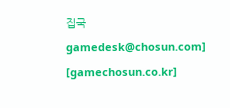집국 gamedesk@chosun.com] [gamechosun.co.kr]